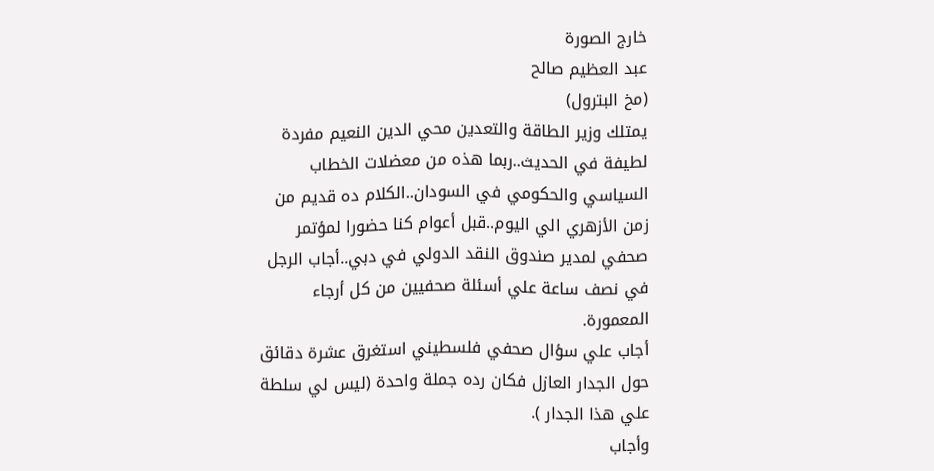خارج الصورة
عبد العظيم صالح
(مخ البترول)
يمتلك وزير الطاقة والتعدين محي الدين النعيم مفردة لطيفة في الحديث..ربما هذه من معضلات الخطاب السياسي والحكومي في السودان..الكلام ده قديم من زمن الأزهري الي اليوم..قبل أعوام كنا حضورا لمؤتمر صحفي لمدير صندوق النقد الدولي في دبي..أجاب الرجل في نصف ساعة علي أسئلة صحفيين من كل أرجاء المعمورة.
أجاب علي سؤال صحفي فلسطيني استغرق عشرة دقائق حول الجدار العازل فكان رده جملة واحدة (ليس لي سلطة علي هذا الجدار ).
وأجاب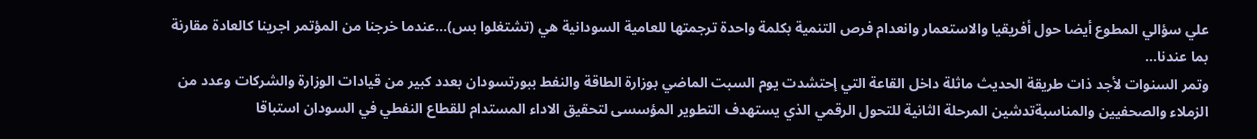علي سؤالي المطوع أيضا حول أفريقيا والاستعمار وانعدام فرص التنمية بكلمة واحدة ترجمتها للعامية السودانية هي (تشتغلوا بس)…عندما خرجنا من المؤتمر اجرينا كالعادة مقارنة بما عندنا…
وتمر السنوات لأجد ذات طريقة الحديث ماثلة داخل القاعة التي إحتشدت يوم السبت الماضي بوزارة الطاقة والنفط ببورتسودان بعدد كبير من قيادات الوزارة والشركات وعدد من الزملاء والصحفيين والمناسبةتدشين المرحلة الثانية للتحول الرقمي الذي يستهدف التطوير المؤسسى لتحقيق الاداء المستدام للقطاع النفطي في السودان استباقا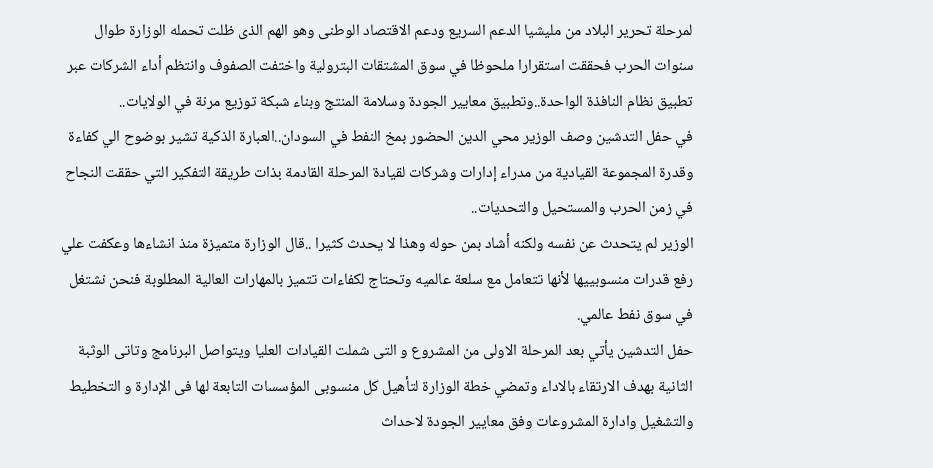لمرحلة تحرير البلاد من مليشيا الدعم السريع ودعم الاقتصاد الوطنى وهو الهم الذى ظلت تحمله الوزارة طوال سنوات الحرب فحققت استقرارا ملحوظا في سوق المشتقات البترولية واختفت الصفوف وانتظم أداء الشركات عبر تطبيق نظام النافذة الواحدة..وتطبيق معايير الجودة وسلامة المنتج وبناء شبكة توزيع مرنة في الولايات..
في حفل التدشين وصف الوزير محي الدين الحضور بمخ النفط في السودان..العبارة الذكية تشير بوضوح الي كفاءة وقدرة المجموعة القيادية من مدراء إدارات وشركات لقيادة المرحلة القادمة بذات طريقة التفكير التي حققت النجاح في زمن الحرب والمستحيل والتحديات..
الوزير لم يتحدث عن نفسه ولكنه أشاد بمن حوله وهذا لا يحدث كثيرا ..قال الوزارة متميزة منذ انشاءها وعكفت علي رفع قدرات منسوبييها لأنها تتعامل مع سلعة عالميه وتحتاج لكفاءات تتميز بالمهارات العالية المطلوبة فنحن نشتغل في سوق نفط عالمي.
حفل التدشين يأتي بعد المرحلة الاولى من المشروع و التى شملت القيادات العليا ويتواصل البرنامج وتاتى الوثبة الثانية بهدف الارتقاء بالاداء وتمضي خطة الوزارة لتأهيل كل منسوبى المؤسسات التابعة لها فى الإدارة و التخطيط والتشغيل وادارة المشروعات وفق معايير الجودة لاحداث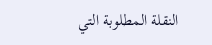النقلة المطلوبة التي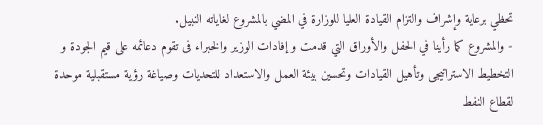تحظي برعاية وإشراف والتزام القيادة العليا للوزارة في المضي بالمشروع لغاياته النبيل.
- والمشروع كما رأينا في الحفل والأوراق التي قدمت و إفادات الوزير والخبراء فى تقوم دعائمه على قيم الجودة و التخطيط الاستراتيجى وتأهيل القيادات وتحسين بيئة العمل والاستعداد للتحديات وصياغة رؤية مستقبلية موحدة لقطاع النفط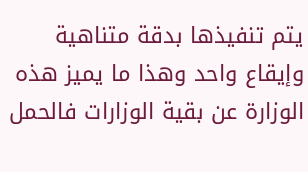يتم تنفيذها بدقة متناهية وإيقاع واحد وهذا ما يميز هذه الوزارة عن بقية الوزارات فالحمل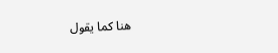هنا كما يقول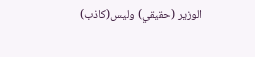الوزير (حقيقي) وليس(كاذب)